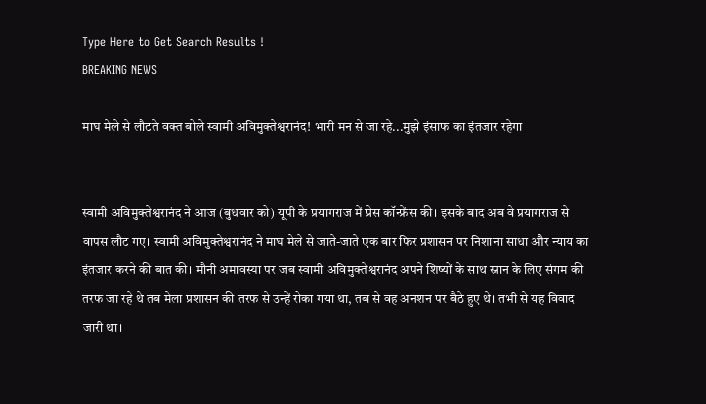Type Here to Get Search Results !
BREAKING NEWS

माघ मेले से लौटते वक्त बोले स्वामी अविमुक्तेश्वरानंद! भारी मन से जा रहे...मुझे इंसाफ का इंतजार रहेगा


स्वामी अविमुक्तेश्वरानंद ने आज (बुधवार को) यूपी के प्रयागराज में प्रेस कॉन्फ्रेंस की। इसके बाद अब वे प्रयागराज से वापस लौट गए। स्वामी अविमुक्तेश्वरानंद ने माघ मेले से जाते-जाते एक बार फिर प्रशासन पर निशाना साधा और न्याय का इंतजार करने की बात की। मौनी अमावस्या पर जब स्वामी अविमुक्तेश्वरानंद अपने शिष्यों के साथ स्नान के लिए संगम की तरफ जा रहे थे तब मेला प्रशासन की तरफ से उन्हें रोका गया था, तब से वह अनशन पर बैठे हुए थे। तभी से यह विवाद जारी था।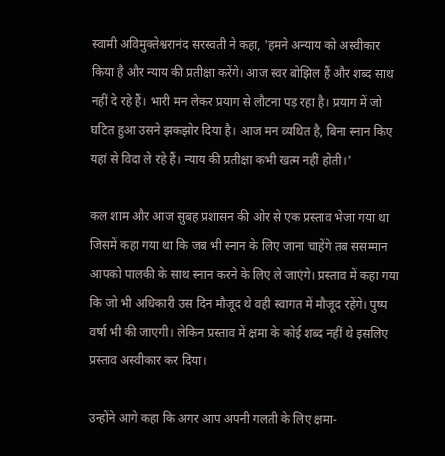स्वामी अविमुक्तेश्वरानंद सरस्वती ने कहा, 'हमने अन्याय को अस्वीकार किया है और न्याय की प्रतीक्षा करेंगे। आज स्वर बोझिल हैं और शब्द साथ नहीं दे रहे हैं। भारी मन लेकर प्रयाग से लौटना पड़ रहा है। प्रयाग में जो घटित हुआ उसने झकझोर दिया है। आज मन व्यथित है, बिना स्नान किए यहां से विदा ले रहे हैं। न्याय की प्रतीक्षा कभी खत्म नहीं होती।'

कल शाम और आज सुबह प्रशासन की ओर से एक प्रस्ताव भेजा गया था जिसमें कहा गया था कि जब भी स्नान के लिए जाना चाहेंगे तब ससम्मान आपको पालकी के साथ स्नान करने के लिए ले जाएंगे। प्रस्ताव में कहा गया कि जो भी अधिकारी उस दिन मौजूद थे वही स्वागत में मौजूद रहेंगे। पुष्प वर्षा भी की जाएगी। लेकिन प्रस्ताव में क्षमा के कोई शब्द नहीं थे इसलिए प्रस्ताव अस्वीकार कर दिया।

उन्होंने आगे कहा कि अगर आप अपनी गलती के लिए क्षमा-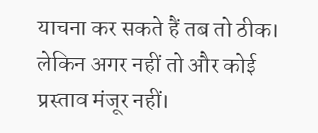याचना कर सकते हैं तब तो ठीक। लेकिन अगर नहीं तो और कोई प्रस्ताव मंजूर नहीं।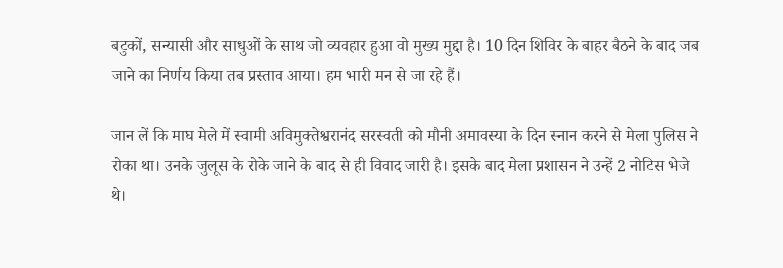बटुकों, सन्यासी और साधुओं के साथ जो व्यवहार हुआ वो मुख्य मुद्दा है। 10 दिन शिविर के बाहर बैठने के बाद जब जाने का निर्णय किया तब प्रस्ताव आया। हम भारी मन से जा रहे हैं।

जान लें कि माघ मेले में स्वामी अविमुक्तेश्वरानंद सरस्वती को मौनी अमावस्या के दिन स्नान करने से मेला पुलिस ने रोका था। उनके जुलूस के रोके जाने के बाद से ही विवाद जारी है। इसके बाद मेला प्रशासन ने उन्हें 2 नोटिस भेजे थे।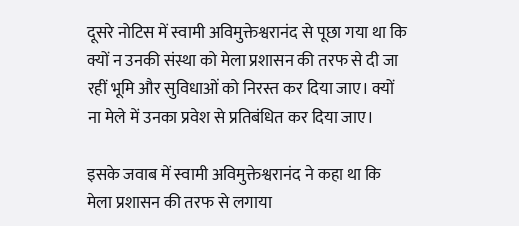दूसरे नोटिस में स्वामी अविमुक्तेश्वरानंद से पूछा गया था कि क्यों न उनकी संस्था को मेला प्रशासन की तरफ से दी जा रहीं भूमि और सुविधाओं को निरस्त कर दिया जाए। क्यों ना मेले में उनका प्रवेश से प्रतिबंधित कर दिया जाए।

इसके जवाब में स्वामी अविमुक्तेश्वरानंद ने कहा था कि मेला प्रशासन की तरफ से लगाया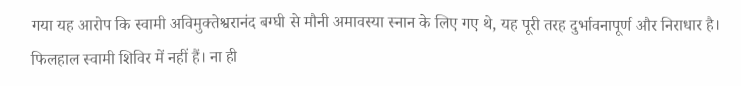गया यह आरोप कि स्वामी अविमुक्तेश्वरानंद बग्घी से मौनी अमावस्या स्नान के लिए गए थे, यह पूरी तरह दुर्भावनापूर्ण और निराधार है। फिलहाल स्वामी शिविर में नहीं हैं। ना ही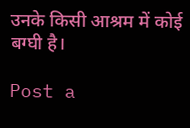उनके किसी आश्रम में कोई बग्घी है।

Post a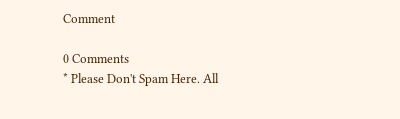Comment

0 Comments
* Please Don't Spam Here. All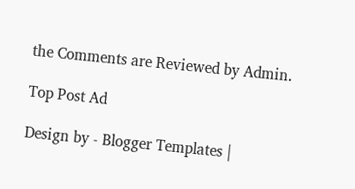the Comments are Reviewed by Admin.

Top Post Ad

Design by - Blogger Templates |